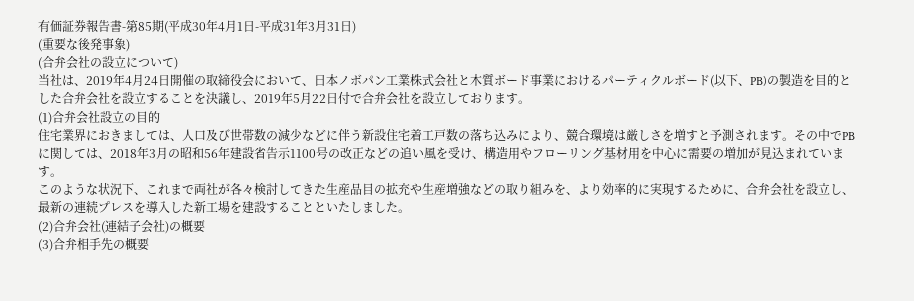有価証券報告書-第85期(平成30年4月1日-平成31年3月31日)
(重要な後発事象)
(合弁会社の設立について)
当社は、2019年4月24日開催の取締役会において、日本ノボパン工業株式会社と木質ボード事業におけるパーティクルボード(以下、PB)の製造を目的とした合弁会社を設立することを決議し、2019年5月22日付で合弁会社を設立しております。
(1)合弁会社設立の目的
住宅業界におきましては、人口及び世帯数の減少などに伴う新設住宅着工戸数の落ち込みにより、競合環境は厳しさを増すと予測されます。その中でPBに関しては、2018年3月の昭和56年建設省告示1100号の改正などの追い風を受け、構造用やフローリング基材用を中心に需要の増加が見込まれています。
このような状況下、これまで両社が各々検討してきた生産品目の拡充や生産増強などの取り組みを、より効率的に実現するために、合弁会社を設立し、最新の連続プレスを導入した新工場を建設することといたしました。
(2)合弁会社(連結子会社)の概要
(3)合弁相手先の概要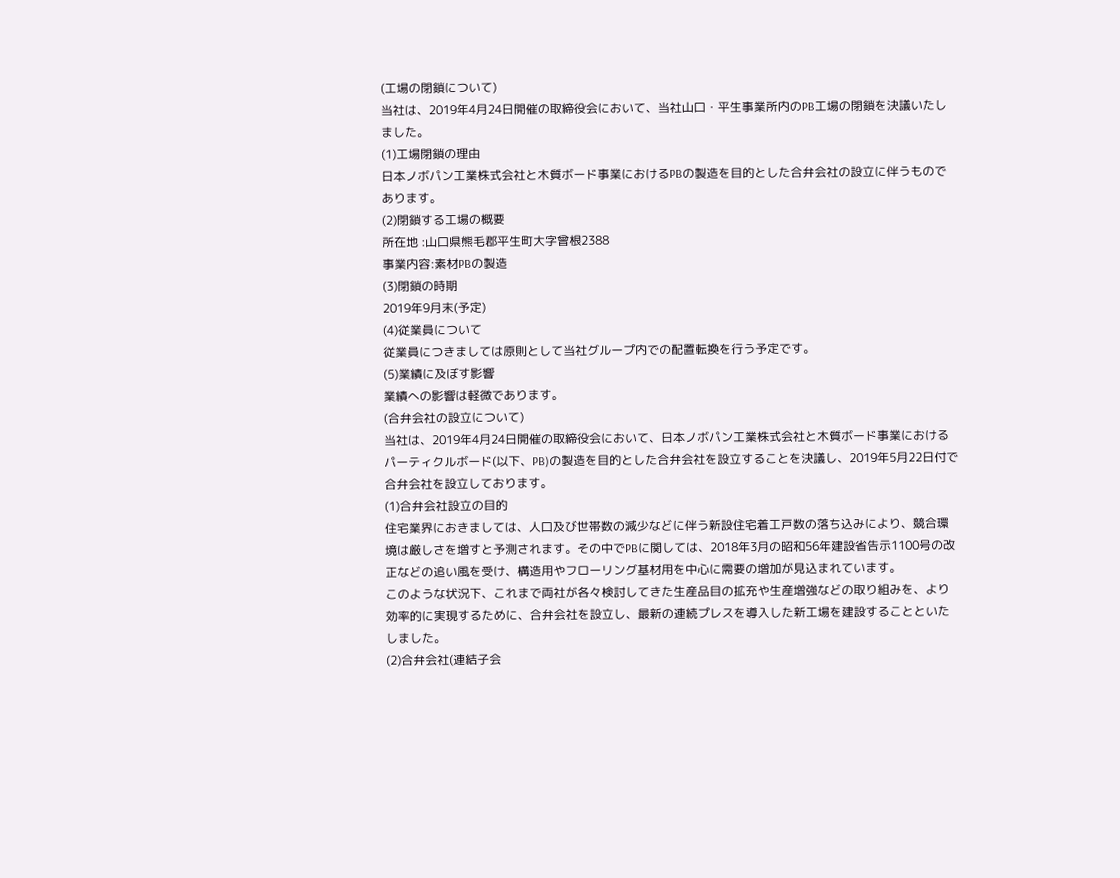(工場の閉鎖について)
当社は、2019年4月24日開催の取締役会において、当社山口・平生事業所内のPB工場の閉鎖を決議いたしました。
(1)工場閉鎖の理由
日本ノボパン工業株式会社と木質ボード事業におけるPBの製造を目的とした合弁会社の設立に伴うものであります。
(2)閉鎖する工場の概要
所在地 :山口県熊毛郡平生町大字曾根2388
事業内容:素材PBの製造
(3)閉鎖の時期
2019年9月末(予定)
(4)従業員について
従業員につきましては原則として当社グループ内での配置転換を行う予定です。
(5)業績に及ぼす影響
業績への影響は軽微であります。
(合弁会社の設立について)
当社は、2019年4月24日開催の取締役会において、日本ノボパン工業株式会社と木質ボード事業におけるパーティクルボード(以下、PB)の製造を目的とした合弁会社を設立することを決議し、2019年5月22日付で合弁会社を設立しております。
(1)合弁会社設立の目的
住宅業界におきましては、人口及び世帯数の減少などに伴う新設住宅着工戸数の落ち込みにより、競合環境は厳しさを増すと予測されます。その中でPBに関しては、2018年3月の昭和56年建設省告示1100号の改正などの追い風を受け、構造用やフローリング基材用を中心に需要の増加が見込まれています。
このような状況下、これまで両社が各々検討してきた生産品目の拡充や生産増強などの取り組みを、より効率的に実現するために、合弁会社を設立し、最新の連続プレスを導入した新工場を建設することといたしました。
(2)合弁会社(連結子会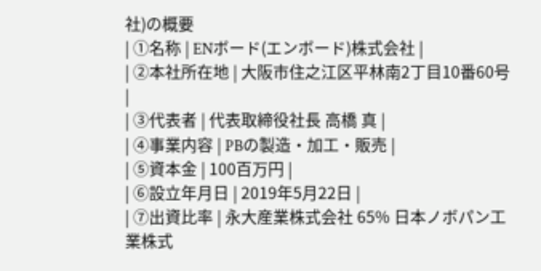社)の概要
| ①名称 | ENボード(エンボード)株式会社 |
| ②本社所在地 | 大阪市住之江区平林南2丁目10番60号 |
| ③代表者 | 代表取締役社長 高橋 真 |
| ④事業内容 | PBの製造・加工・販売 |
| ⑤資本金 | 100百万円 |
| ⑥設立年月日 | 2019年5月22日 |
| ⑦出資比率 | 永大産業株式会社 65% 日本ノボパン工業株式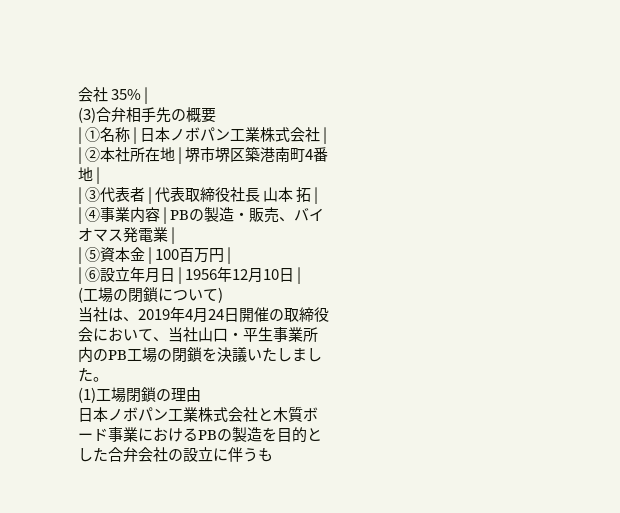会社 35% |
(3)合弁相手先の概要
| ①名称 | 日本ノボパン工業株式会社 |
| ②本社所在地 | 堺市堺区築港南町4番地 |
| ③代表者 | 代表取締役社長 山本 拓 |
| ④事業内容 | PBの製造・販売、バイオマス発電業 |
| ⑤資本金 | 100百万円 |
| ⑥設立年月日 | 1956年12月10日 |
(工場の閉鎖について)
当社は、2019年4月24日開催の取締役会において、当社山口・平生事業所内のPB工場の閉鎖を決議いたしました。
(1)工場閉鎖の理由
日本ノボパン工業株式会社と木質ボード事業におけるPBの製造を目的とした合弁会社の設立に伴うも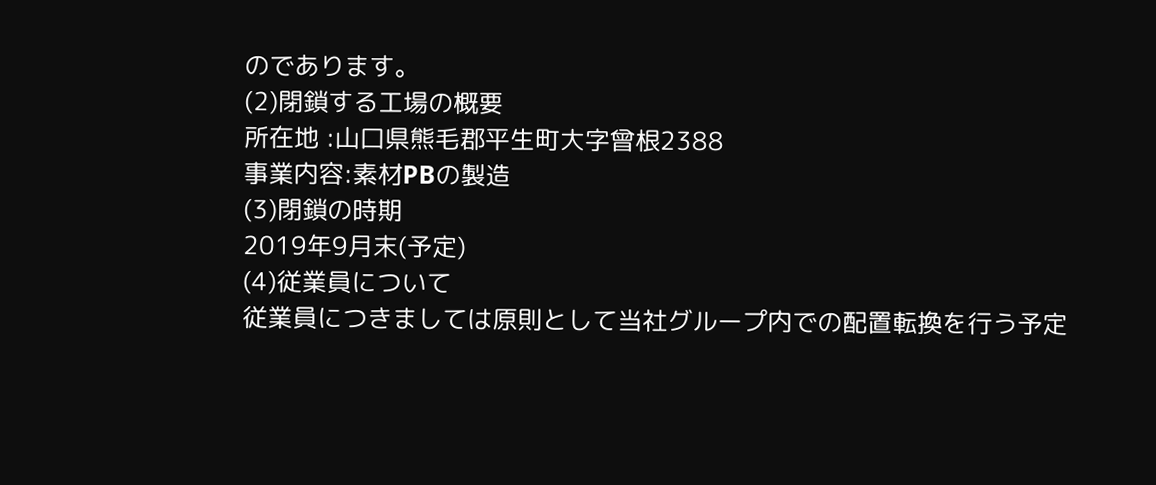のであります。
(2)閉鎖する工場の概要
所在地 :山口県熊毛郡平生町大字曾根2388
事業内容:素材PBの製造
(3)閉鎖の時期
2019年9月末(予定)
(4)従業員について
従業員につきましては原則として当社グループ内での配置転換を行う予定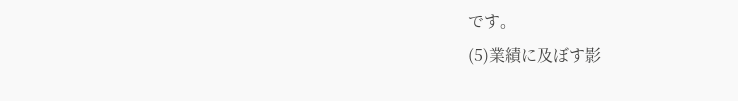です。
(5)業績に及ぼす影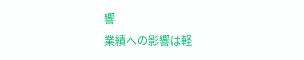響
業績への影響は軽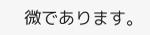微であります。